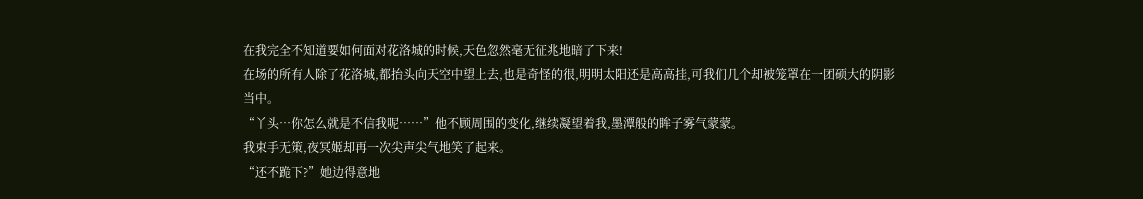在我完全不知道要如何面对花洛城的时候,天色忽然毫无征兆地暗了下来!
在场的所有人除了花洛城,都抬头向天空中望上去,也是奇怪的很,明明太阳还是高高挂,可我们几个却被笼罩在一团硕大的阴影当中。
“丫头…你怎么就是不信我呢……”他不顾周围的变化,继续凝望着我,墨潭般的眸子雾气蒙蒙。
我束手无策,夜冥姬却再一次尖声尖气地笑了起来。
“还不跪下?”她边得意地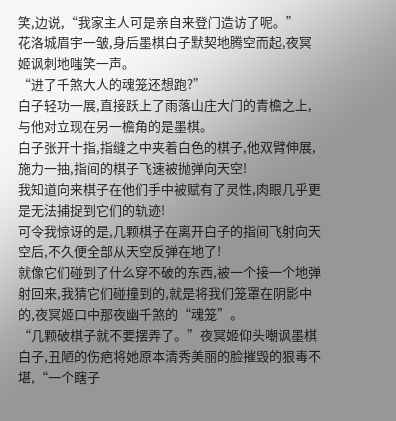笑,边说,“我家主人可是亲自来登门造访了呢。”
花洛城眉宇一皱,身后墨棋白子默契地腾空而起,夜冥姬讽刺地嗤笑一声。
“进了千煞大人的魂笼还想跑?”
白子轻功一展,直接跃上了雨落山庄大门的青檐之上,与他对立现在另一檐角的是墨棋。
白子张开十指,指缝之中夹着白色的棋子,他双臂伸展,施力一抽,指间的棋子飞速被抛弹向天空!
我知道向来棋子在他们手中被赋有了灵性,肉眼几乎更是无法捕捉到它们的轨迹!
可令我惊讶的是,几颗棋子在离开白子的指间飞射向天空后,不久便全部从天空反弹在地了!
就像它们碰到了什么穿不破的东西,被一个接一个地弹射回来,我猜它们碰撞到的,就是将我们笼罩在阴影中的,夜冥姬口中那夜幽千煞的“魂笼”。
“几颗破棋子就不要摆弄了。”夜冥姬仰头嘲讽墨棋白子,丑陋的伤疤将她原本清秀美丽的脸摧毁的狠毒不堪,“一个瞎子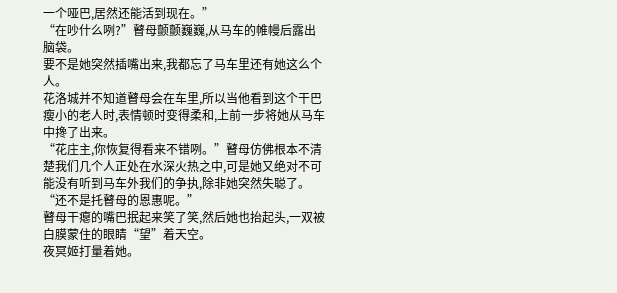一个哑巴,居然还能活到现在。”
“在吵什么咧?”瞽母颤颤巍巍,从马车的帷幔后露出脑袋。
要不是她突然插嘴出来,我都忘了马车里还有她这么个人。
花洛城并不知道瞽母会在车里,所以当他看到这个干巴瘦小的老人时,表情顿时变得柔和,上前一步将她从马车中搀了出来。
“花庄主,你恢复得看来不错咧。”瞽母仿佛根本不清楚我们几个人正处在水深火热之中,可是她又绝对不可能没有听到马车外我们的争执,除非她突然失聪了。
“还不是托瞽母的恩惠呢。”
瞽母干瘪的嘴巴抿起来笑了笑,然后她也抬起头,一双被白膜蒙住的眼睛“望”着天空。
夜冥姬打量着她。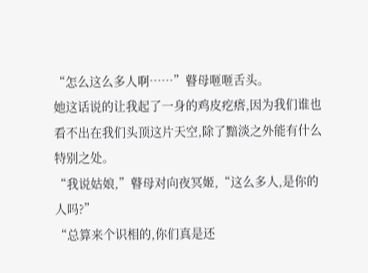“怎么这么多人啊……”瞽母咂咂舌头。
她这话说的让我起了一身的鸡皮疙瘩,因为我们谁也看不出在我们头顶这片天空,除了黯淡之外能有什么特别之处。
“我说姑娘,”瞽母对向夜冥姬,“这么多人,是你的人吗?”
“总算来个识相的,你们真是还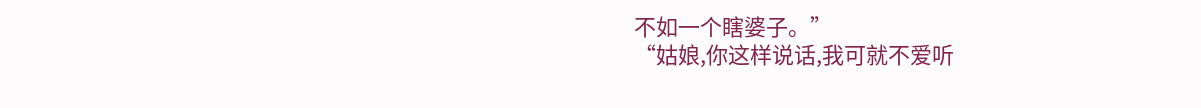不如一个瞎婆子。”
“姑娘,你这样说话,我可就不爱听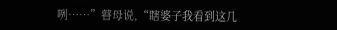咧……”瞽母说,“瞎婆子我看到这几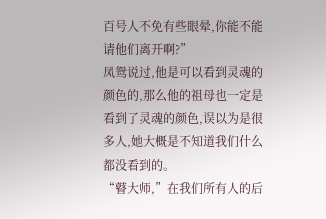百号人不免有些眼晕,你能不能请他们离开啊?”
凤鸳说过,他是可以看到灵魂的颜色的,那么他的祖母也一定是看到了灵魂的颜色,误以为是很多人,她大概是不知道我们什么都没看到的。
“瞽大师,”在我们所有人的后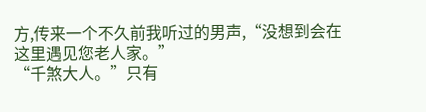方,传来一个不久前我听过的男声,“没想到会在这里遇见您老人家。”
“千煞大人。”只有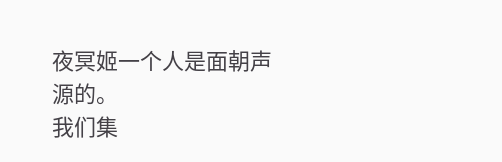夜冥姬一个人是面朝声源的。
我们集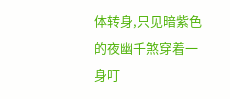体转身,只见暗紫色的夜幽千煞穿着一身叮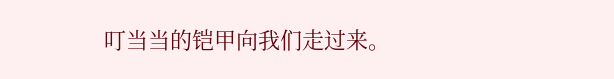叮当当的铠甲向我们走过来。